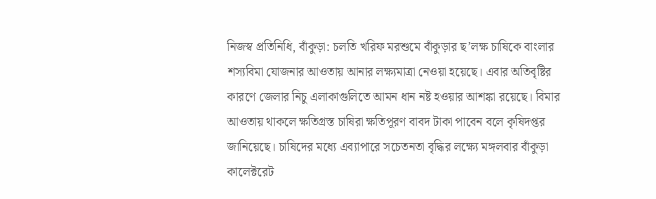নিজস্ব প্রতিনিধি, বাঁকুড়া: চলতি খরিফ মরশুমে বাঁকুড়ার ছ’লক্ষ চাষিকে বাংলার শস্যবিমা যোজনার আওতায় আনার লক্ষ্যমাত্রা নেওয়া হয়েছে। এবার অতিবৃষ্টির কারণে জেলার নিচু এলাকাগুলিতে আমন ধান নষ্ট হওয়ার আশঙ্কা রয়েছে। বিমার আওতায় থাকলে ক্ষতিগ্রস্ত চাষিরা ক্ষতিপূরণ বাবদ টাকা পাবেন বলে কৃষিদপ্তর জানিয়েছে। চাষিদের মধ্যে এব্যাপারে সচেতনতা বৃদ্ধির লক্ষ্যে মঙ্গলবার বাঁকুড়া কালেক্টরেট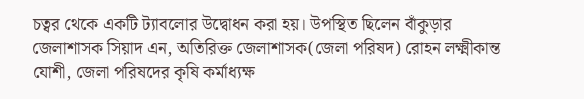চত্বর থেকে একটি ট্যাবলোর উদ্বোধন করা হয়। উপস্থিত ছিলেন বাঁকুড়ার জেলাশাসক সিয়াদ এন, অতিরিক্ত জেলাশাসক(জেলা পরিষদ) রোহন লক্ষ্মীকান্ত যোশী, জেলা পরিষদের কৃষি কর্মাধ্যক্ষ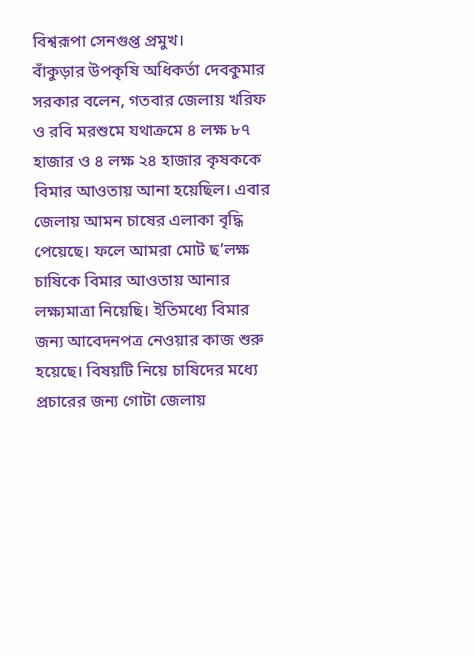বিশ্বরূপা সেনগুপ্ত প্রমুখ।
বাঁকুড়ার উপকৃষি অধিকর্তা দেবকুমার সরকার বলেন, গতবার জেলায় খরিফ ও রবি মরশুমে যথাক্রমে ৪ লক্ষ ৮৭ হাজার ও ৪ লক্ষ ২৪ হাজার কৃষককে বিমার আওতায় আনা হয়েছিল। এবার জেলায় আমন চাষের এলাকা বৃদ্ধি পেয়েছে। ফলে আমরা মোট ছ’লক্ষ চাষিকে বিমার আওতায় আনার লক্ষ্যমাত্রা নিয়েছি। ইতিমধ্যে বিমার জন্য আবেদনপত্র নেওয়ার কাজ শুরু হয়েছে। বিষয়টি নিয়ে চাষিদের মধ্যে প্রচারের জন্য গোটা জেলায়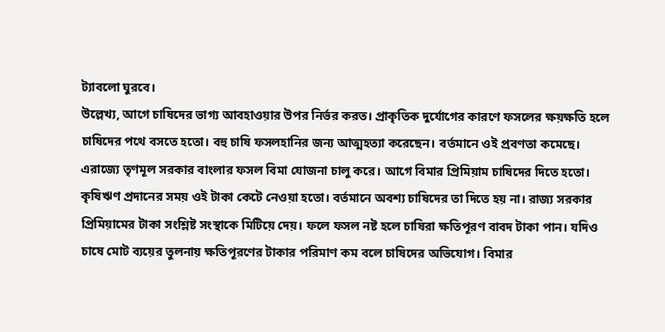ট্যাবলো ঘুরবে।
উল্লেখ্য, আগে চাষিদের ভাগ্য আবহাওয়ার উপর নির্ভর করত। প্রাকৃতিক দুর্যোগের কারণে ফসলের ক্ষয়ক্ষতি হলে চাষিদের পথে বসতে হতো। বহু চাষি ফসলহানির জন্য আত্মহত্যা করেছেন। বর্তমানে ওই প্রবণতা কমেছে। এরাজ্যে তৃণমূল সরকার বাংলার ফসল বিমা যোজনা চালু করে। আগে বিমার প্রিমিয়াম চাষিদের দিতে হতো। কৃষিঋণ প্রদানের সময় ওই টাকা কেটে নেওয়া হতো। বর্তমানে অবশ্য চাষিদের তা দিতে হয় না। রাজ্য সরকার প্রিমিয়ামের টাকা সংশ্লিষ্ট সংস্থাকে মিটিয়ে দেয়। ফলে ফসল নষ্ট হলে চাষিরা ক্ষতিপূরণ বাবদ টাকা পান। যদিও চাষে মোট ব্যয়ের তুলনায় ক্ষতিপূরণের টাকার পরিমাণ কম বলে চাষিদের অভিযোগ। বিমার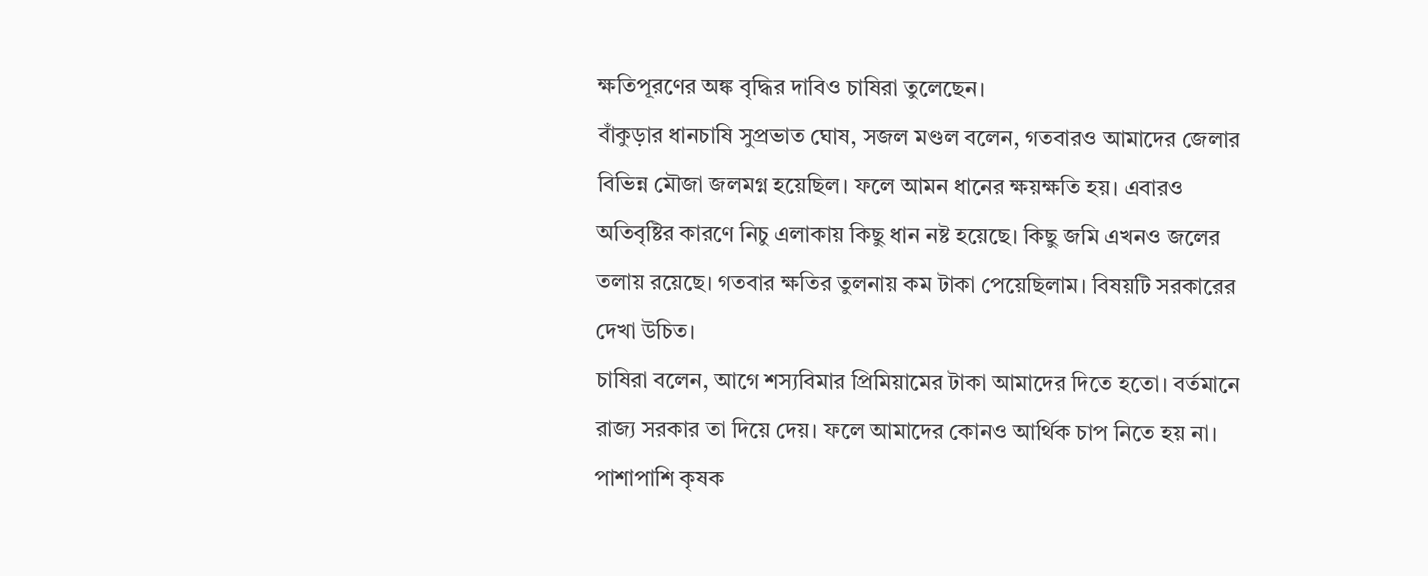ক্ষতিপূরণের অঙ্ক বৃদ্ধির দাবিও চাষিরা তুলেছেন।
বাঁকুড়ার ধানচাষি সুপ্রভাত ঘোষ, সজল মণ্ডল বলেন, গতবারও আমাদের জেলার বিভিন্ন মৌজা জলমগ্ন হয়েছিল। ফলে আমন ধানের ক্ষয়ক্ষতি হয়। এবারও অতিবৃষ্টির কারণে নিচু এলাকায় কিছু ধান নষ্ট হয়েছে। কিছু জমি এখনও জলের তলায় রয়েছে। গতবার ক্ষতির তুলনায় কম টাকা পেয়েছিলাম। বিষয়টি সরকারের দেখা উচিত।
চাষিরা বলেন, আগে শস্যবিমার প্রিমিয়ামের টাকা আমাদের দিতে হতো। বর্তমানে রাজ্য সরকার তা দিয়ে দেয়। ফলে আমাদের কোনও আর্থিক চাপ নিতে হয় না। পাশাপাশি কৃষক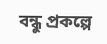বন্ধু প্রকল্পে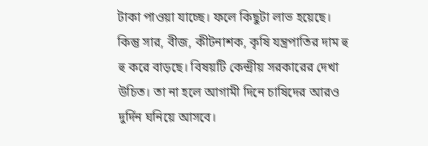টাকা পাওয়া যাচ্ছে। ফলে কিছুটা লাভ হয়েছে। কিন্তু সার, বীজ, কীটনাশক, কৃষি যন্ত্রপাতির দাম হু হু করে বাড়ছে। বিষয়টি কেন্দ্রীয় সরকারের দেখা উচিত। তা না হলে আগামী দিনে চাষিদের আরও দুর্দিন ঘনিয়ে আসবে।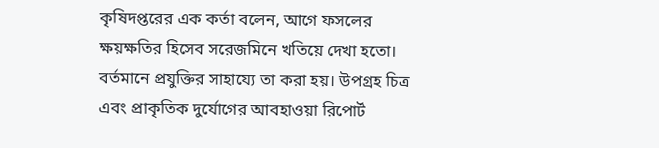কৃষিদপ্তরের এক কর্তা বলেন, আগে ফসলের ক্ষয়ক্ষতির হিসেব সরেজমিনে খতিয়ে দেখা হতো। বর্তমানে প্রযুক্তির সাহায্যে তা করা হয়। উপগ্রহ চিত্র এবং প্রাকৃতিক দুর্যোগের আবহাওয়া রিপোর্ট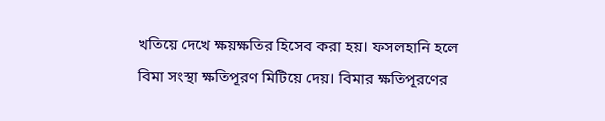খতিয়ে দেখে ক্ষয়ক্ষতির হিসেব করা হয়। ফসলহানি হলে বিমা সংস্থা ক্ষতিপূরণ মিটিয়ে দেয়। বিমার ক্ষতিপূরণের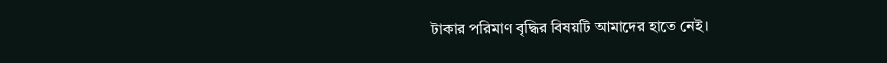টাকার পরিমাণ বৃদ্ধির বিষয়টি আমাদের হাতে নেই।